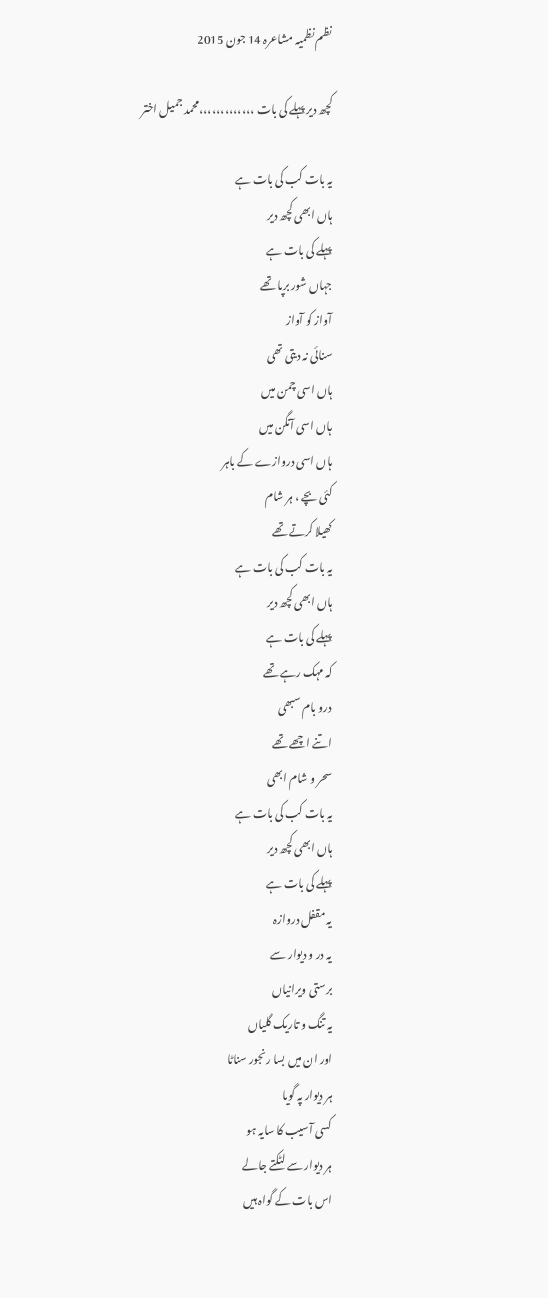نظم نظمیہ مشاعرہ 14 جون 2015

کچھ دیر پہلے کی بات ،،،،،،،،،،،،،محمد جمیل اختر

یہ بات کب کی بات ہے
ہاں ابھی کچھ دیر
پہلے کی بات ہے
جہاں شور برپا تھے
آواز کو آواز
سنائی نہ دیتی تھی
ہاں اسی چمن میں
ہاں اسی آنگن میں
ہاں اسی دروازے کے باہر
کئی بچے ، ہر شام
کھیلا کرتے تھے
یہ بات کب کی بات ہے
ہاں ابھی کچھ دیر
پہلے کی بات ہے
کہ مہک رہے تھے
درو بام سبھی
اتنے اچھے تھے
سحر و شام ابھی
یہ بات کب کی بات ہے
ہاں ابھی کچھ دیر
پہلے کی بات ہے
یہ مقفل دروازہ
یہ در و دیوار سے
برستی ویرانیاں
یہ تنگ و تاریک گلیاں
اور ان میں بسا رنجور سناٹا
ہر دیوار پہ گویا
کسی آسیب کا سایہ ہو
ہر دیوار سے لٹکتے جالے
اس بات کے گواہ ہیں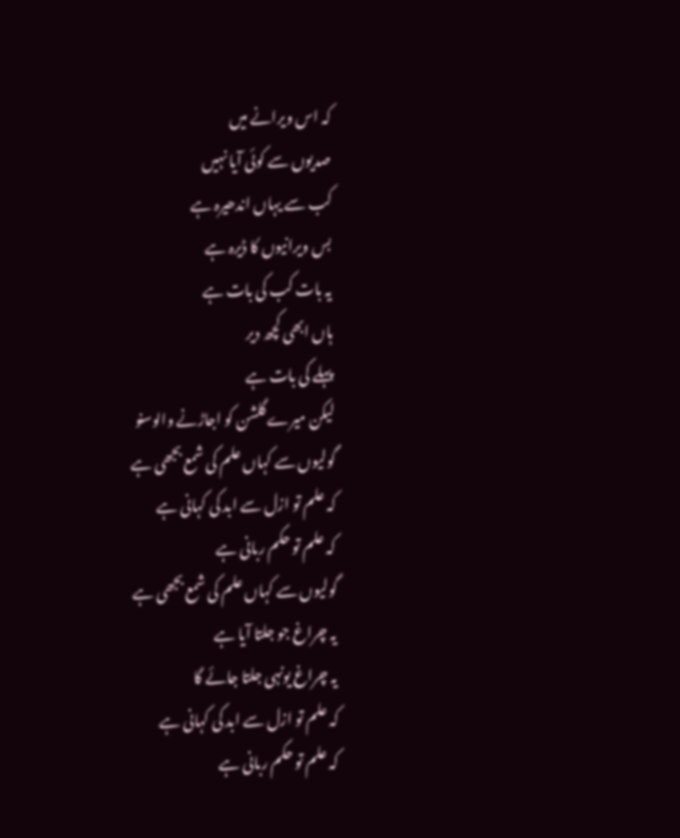کہ اس ویرانے میں
صدیوں سے کوئی آیا نہیں
کب سے یہاں اندھیرہ ہے
بس ویرانیوں کا ڈیرہ ہے
یہ بات کب کی بات ہے
ہاں ابھی کچھ دیر
پہلے کی بات ہے
لیکن میرے گلشن کو اجاڑنے والوسنو
گولیوں سے کہاں علم کی شمع بجھی ہے
کہ علم تو ازل سے ابد کی کہانی ہے
کہ علم تو حکم ربانی ہے
گولیوں سے کہاں علم کی شمع بجھی ہے
یہ چراغ جو جلتا آیا ہے
یہ چراغ یونہی جلتا جائے گا
کہ علم تو ازل سے ابد کی کہانی ہے
کہ علم تو حکم ربانی ہے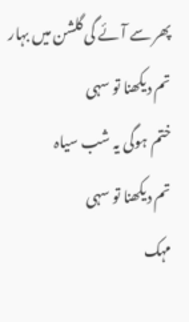پھر سے آئے گی گلشن میں بہار
تم دیکھنا تو سہی
ختم ہوگی یہ شب سیاہ
تم دیکھنا تو سہی
مہک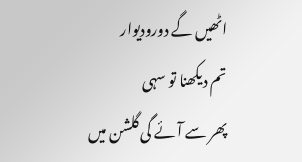اٹھیں گے دورودیوار
تم دیکھنا تو سہی
پھر سے آئے گی گلشن میں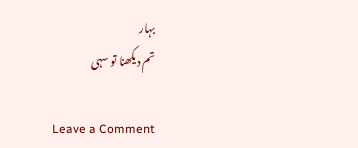بہار
تم دیکھنا تو سہی

Leave a Comment